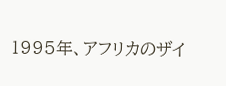1995年、アフリカのザイ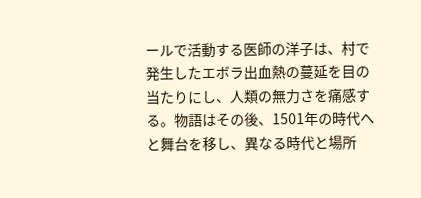ールで活動する医師の洋子は、村で発生したエボラ出血熱の蔓延を目の当たりにし、人類の無力さを痛感する。物語はその後、1501年の時代へと舞台を移し、異なる時代と場所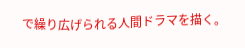で繰り広げられる人間ドラマを描く。